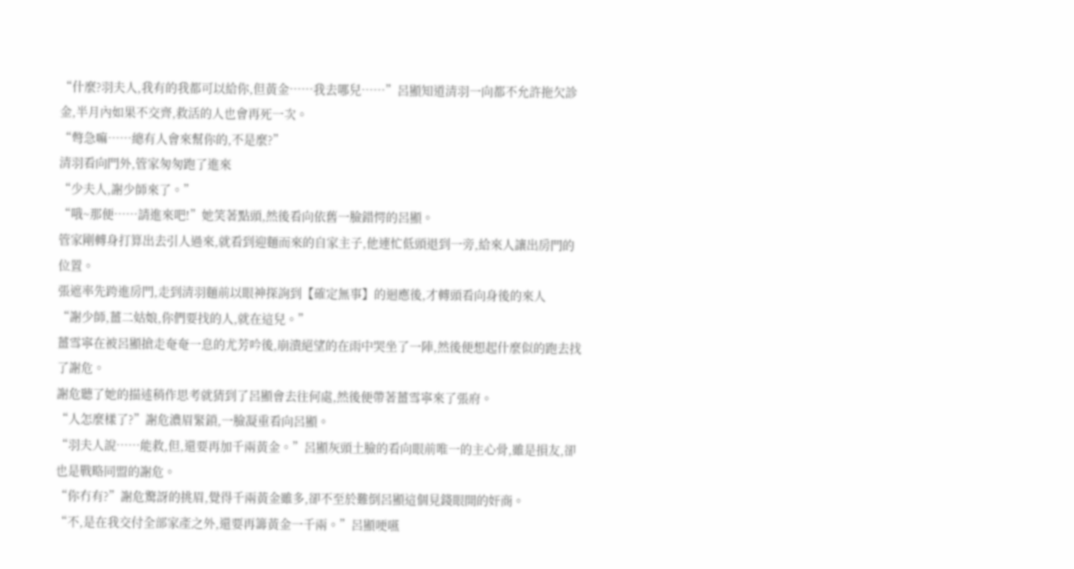“什麼?羽夫人,我有的我都可以給你,但黃金……我去哪兒……”呂顯知道清羽一向都不允許拖欠診金,半月內如果不交齊,救活的人也會再死一次。
“彆急嘛……總有人會來幫你的,不是麼?”
清羽看向門外,管家匆匆跑了進來
“少夫人,謝少師來了。”
“哦~那便……請進來吧!”她笑著點頭,然後看向依舊一臉錯愕的呂顯。
管家剛轉身打算出去引人過來,就看到迎麵而來的自家主子,他連忙低頭退到一旁,給來人讓出房門的位置。
張遮率先跨進房門,走到清羽麵前以眼神探詢到【確定無事】的迴應後,才轉頭看向身後的來人
“謝少師,薑二姑娘,你們要找的人,就在這兒。”
薑雪寧在被呂顯搶走奄奄一息的尤芳吟後,崩潰絕望的在雨中哭坐了一陣,然後便想起什麼似的跑去找了謝危。
謝危聽了她的描述稍作思考就猜到了呂顯會去往何處,然後便帶著薑雪寧來了張府。
“人怎麼樣了?”謝危濃眉緊鎖,一臉凝重看向呂顯。
“羽夫人說……能救,但,還要再加千兩黃金。”呂顯灰頭土臉的看向眼前唯一的主心骨,雖是損友,卻也是戰略同盟的謝危。
“你冇有?”謝危驚訝的挑眉,覺得千兩黃金雖多,卻不至於難倒呂顯這個見錢眼開的奸商。
“不,是在我交付全部家產之外,還要再籌黃金一千兩。”呂顯哽嚥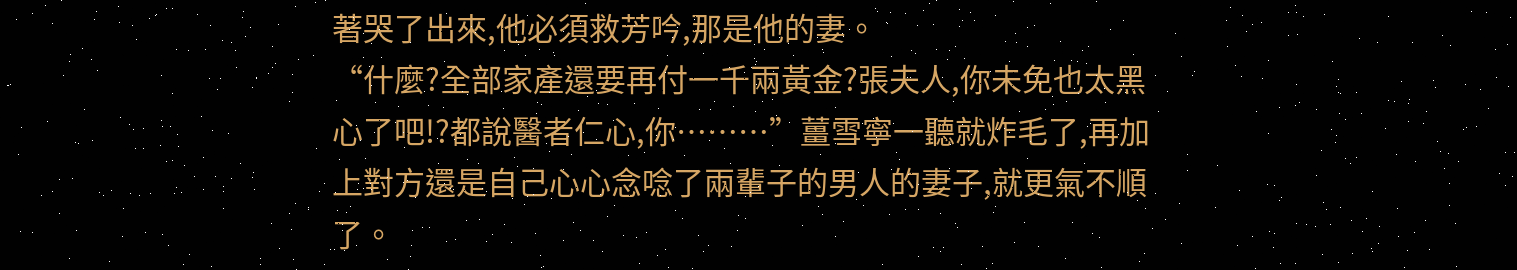著哭了出來,他必須救芳吟,那是他的妻。
“什麼?全部家產還要再付一千兩黃金?張夫人,你未免也太黑心了吧!?都說醫者仁心,你………”薑雪寧一聽就炸毛了,再加上對方還是自己心心念唸了兩輩子的男人的妻子,就更氣不順了。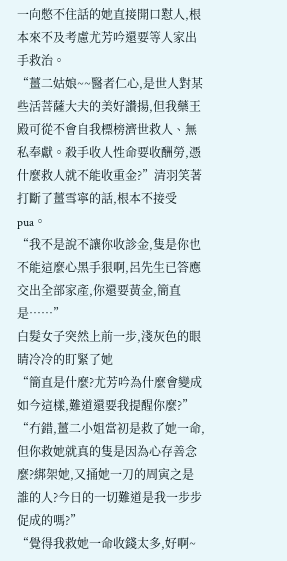一向憋不住話的她直接開口懟人,根本來不及考慮尤芳吟還要等人家出手救治。
“薑二姑娘~~醫者仁心,是世人對某些活菩薩大夫的美好讚揚,但我藥王殿可從不會自我標榜濟世救人、無私奉獻。殺手收人性命要收酬勞,憑什麼救人就不能收重金?”清羽笑著打斷了薑雪寧的話,根本不接受pua。
“我不是說不讓你收診金,隻是你也不能這麼心黑手狠啊,呂先生已答應交出全部家產,你還要黃金,簡直是……”
白髮女子突然上前一步,淺灰色的眼睛冷冷的盯緊了她
“簡直是什麼?尤芳吟為什麼會變成如今這樣,難道還要我提醒你麼?”
“冇錯,薑二小姐當初是救了她一命,但你救她就真的隻是因為心存善念麼?綁架她,又捅她一刀的周寅之是誰的人?今日的一切難道是我一步步促成的嗎?”
“覺得我救她一命收錢太多,好啊~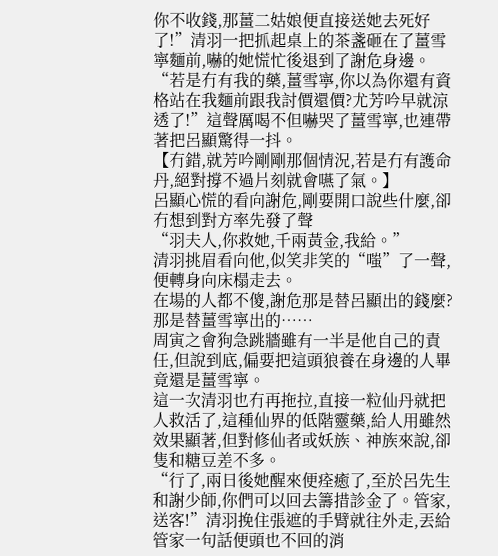你不收錢,那薑二姑娘便直接送她去死好了!”清羽一把抓起桌上的茶盞砸在了薑雪寧麵前,嚇的她慌忙後退到了謝危身邊。
“若是冇有我的藥,薑雪寧,你以為你還有資格站在我麵前跟我討價還價?尤芳吟早就涼透了!”這聲厲喝不但嚇哭了薑雪寧,也連帶著把呂顯驚得一抖。
【冇錯,就芳吟剛剛那個情況,若是冇有護命丹,絕對撐不過片刻就會嚥了氣。】
呂顯心慌的看向謝危,剛要開口說些什麼,卻冇想到對方率先發了聲
“羽夫人,你救她,千兩黃金,我給。”
清羽挑眉看向他,似笑非笑的“嗤”了一聲,便轉身向床榻走去。
在場的人都不傻,謝危那是替呂顯出的錢麼?那是替薑雪寧出的……
周寅之會狗急跳牆雖有一半是他自己的責任,但說到底,偏要把這頭狼養在身邊的人畢竟還是薑雪寧。
這一次清羽也冇再拖拉,直接一粒仙丹就把人救活了,這種仙界的低階靈藥,給人用雖然效果顯著,但對修仙者或妖族、神族來說,卻隻和糖豆差不多。
“行了,兩日後她醒來便痊癒了,至於呂先生和謝少師,你們可以回去籌措診金了。管家,送客!”清羽挽住張遮的手臂就往外走,丟給管家一句話便頭也不回的消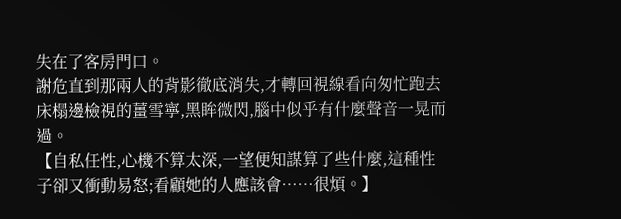失在了客房門口。
謝危直到那兩人的背影徹底消失,才轉回視線看向匆忙跑去床榻邊檢視的薑雪寧,黑眸微閃,腦中似乎有什麼聲音一晃而過。
【自私任性,心機不算太深,一望便知謀算了些什麼,這種性子卻又衝動易怒;看顧她的人應該會……很煩。】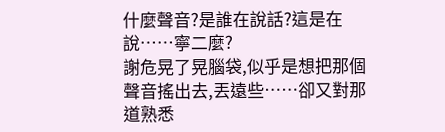什麼聲音?是誰在說話?這是在說……寧二麼?
謝危晃了晃腦袋,似乎是想把那個聲音搖出去,丟遠些……卻又對那道熟悉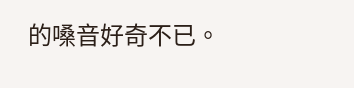的嗓音好奇不已。